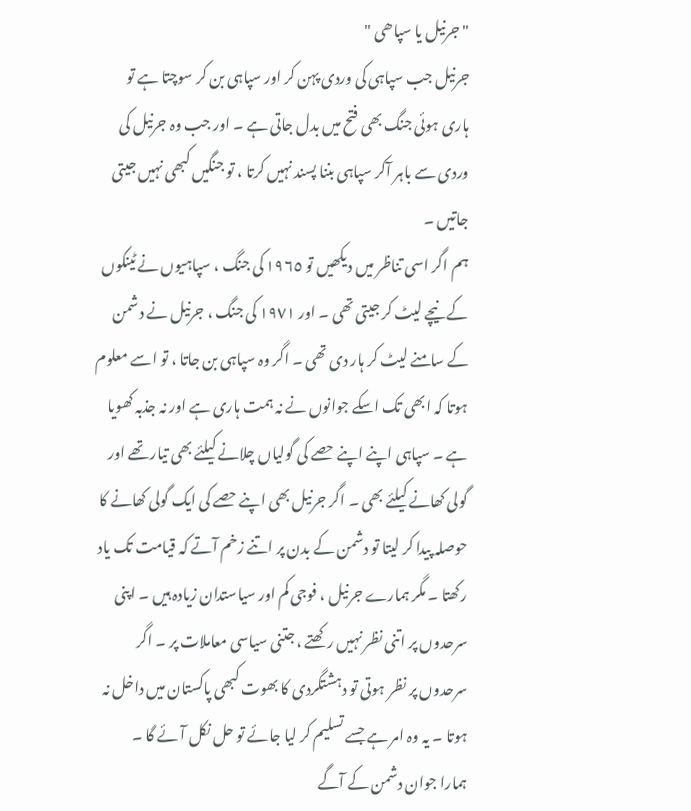" جرنیل یا سپاھی "
جرنیل جب سپاہی کی وردی پہن کر اور سپاہی بن کر سوچتا ہے تو ہاری ہوئی جنگ بھی فتح میں بدل جاتی ہے ۔ اور جب وہ جرنیل کی وردی سے باہر آکر سپاہی بننا پسند نہیں کرتا ، تو جنگیں کبھی نہیں جیتی جاتیں ۔
ہم اگر اسی تناظر میں دیکھیں تو ١٩٦٥ کی جنگ ، سپاہیوں نے ٹینکوں کے نیچے لیٹ کر جیتی تھی ۔ اور ١٩٧١ کی جنگ ، جرنیل نے دشمن کے سامنے لیٹ کر ہار دی تھی ۔ اگر وہ سپاہی بن جاتا ، تو اسے معلوم ہوتا کہ ابھی تک اسکے جوانوں نے نہ ہمت ہاری ہے اور نہ جذبہ کھویا ہے ۔ سپاہی اپنے اپنے حصے کی گولیاں چلانے کیلئے بھی تیار تھے اور گولی کھانے کیلئے بھی ۔ اگر جرنیل بھی اپنے حصے کی ایک گولی کھانے کا حوصلہ پیدا کر لیتا تو دشمن کے بدن پر اتنے زخم آتے کہ قیامت تک یاد رکھتا ۔ مگر ہمارے جرنیل ، فوجی کم اور سیاستدان زیادہ ہیں ۔ اپنی سرحدوں پر اتنی نظر نہیں رکھتے ، جتنی سیاسی معاملات پر ۔ اگر سرحدوں پر نظر ہوتی تو دہشتگردی کا بھوت کبھی پاکستان میں داخل نہ ہوتا ۔ یہ وہ امر ہے جسے تسلیم کر لیا جائے تو حل نکل آئے گا ۔
ہمارا جوان دشمن کے آگے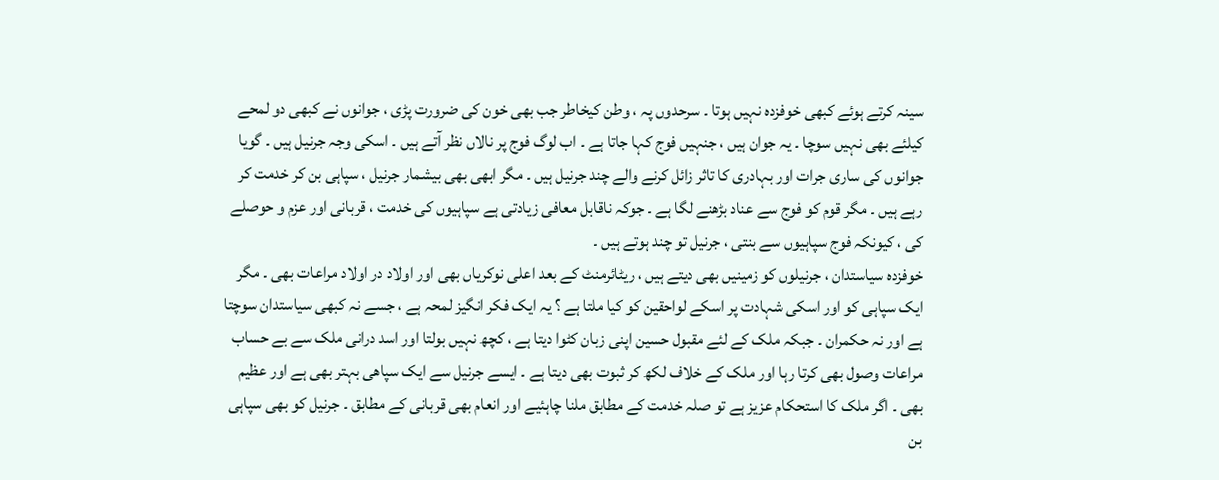سینہ کرتے ہوئے کبھی خوفزدہ نہیں ہوتا ۔ سرحدوں پہ ، وطن کیخاطر جب بھی خون کی ضرورت پڑی ، جوانوں نے کبھی دو لمحے کیلئے بھی نہیں سوچا ۔ یہ جوان ہیں ، جنہیں فوج کہا جاتا ہے ۔ اب لوگ فوج پر نالاں نظر آتے ہیں ۔ اسکی وجہ جرنیل ہیں ۔ گویا جوانوں کی ساری جرات اور بہادری کا تاثر زائل کرنے والے چند جرنیل ہیں ۔ مگر ابھی بھی بیشمار جرنیل ، سپاہی بن کر خدمت کر رہے ہیں ۔ مگر قوم کو فوج سے عناد بڑھنے لگا ہے ۔ جوکہ ناقابل معافی زیادتی ہے سپاہیوں کی خدمت ، قربانی اور عزم و حوصلے کی ، کیونکہ فوج سپاہیوں سے بنتی ، جرنیل تو چند ہوتے ہیں ۔
خوفزدہ سیاستدان ، جرنیلوں کو زمینیں بھی دیتے ہیں ، ریٹائرمنٹ کے بعد اعلی نوکریاں بھی اور اولاد در اولاد مراعات بھی ۔ مگر ایک سپاہی کو اور اسکی شہادت پر اسکے لواحقین کو کیا ملتا ہے ؟ یہ ایک فکر انگیز لمحہ ہے ، جسے نہ کبھی سیاستدان سوچتا ہے اور نہ حکمران ۔ جبکہ ملک کے لئے مقبول حسین اپنی زبان کٹوا دیتا ہے ، کچھ نہیں بولتا اور اسد درانی ملک سے بے حساب مراعات وصول بھی کرتا رہا اور ملک کے خلاف لکھ کر ثبوت بھی دیتا ہے ۔ ایسے جرنیل سے ایک سپاھی بہتر بھی ہے اور عظیم بھی ۔ اگر ملک کا استحکام عزیز ہے تو صلہ خدمت کے مطابق ملنا چاہئیے اور انعام بھی قربانی کے مطابق ۔ جرنیل کو بھی سپاہی بن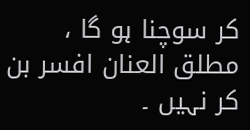کر سوچنا ہو گا ، مطلق العنان افسر بن کر نہیں ۔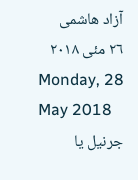آزاد ھاشمی
٢٦ مئی ٢٠١٨
Monday, 28 May 2018
جرنیل یا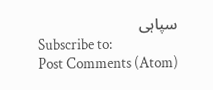سپاہی
Subscribe to:
Post Comments (Atom)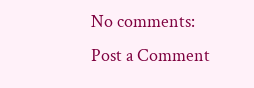No comments:
Post a Comment